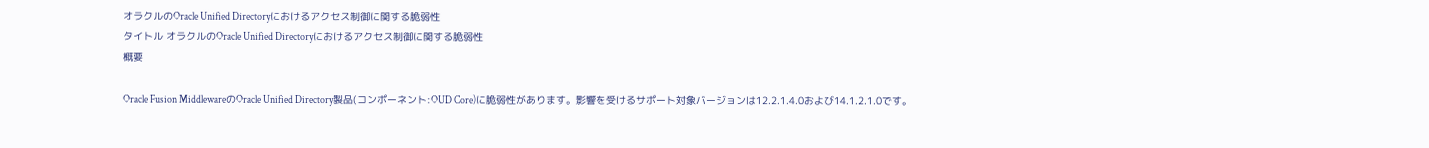オラクルのOracle Unified Directoryにおけるアクセス制御に関する脆弱性
タイトル オラクルのOracle Unified Directoryにおけるアクセス制御に関する脆弱性
概要

Oracle Fusion MiddlewareのOracle Unified Directory製品(コンポーネント:OUD Core)に脆弱性があります。影響を受けるサポート対象バージョンは12.2.1.4.0および14.1.2.1.0です。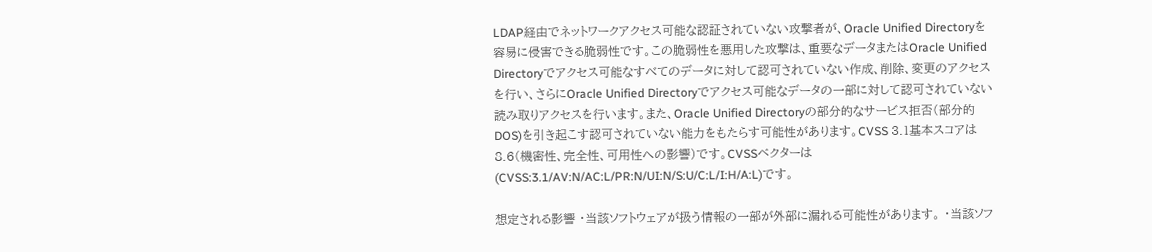LDAP経由でネットワークアクセス可能な認証されていない攻撃者が、Oracle Unified Directoryを容易に侵害できる脆弱性です。この脆弱性を悪用した攻撃は、重要なデータまたはOracle Unified Directoryでアクセス可能なすべてのデータに対して認可されていない作成、削除、変更のアクセスを行い、さらにOracle Unified Directoryでアクセス可能なデータの一部に対して認可されていない読み取りアクセスを行います。また、Oracle Unified Directoryの部分的なサービス拒否(部分的DOS)を引き起こす認可されていない能力をもたらす可能性があります。CVSS 3.1基本スコアは8.6(機密性、完全性、可用性への影響)です。CVSSベクターは(CVSS:3.1/AV:N/AC:L/PR:N/UI:N/S:U/C:L/I:H/A:L)です。

想定される影響 ・当該ソフトウェアが扱う情報の一部が外部に漏れる可能性があります。 ・当該ソフ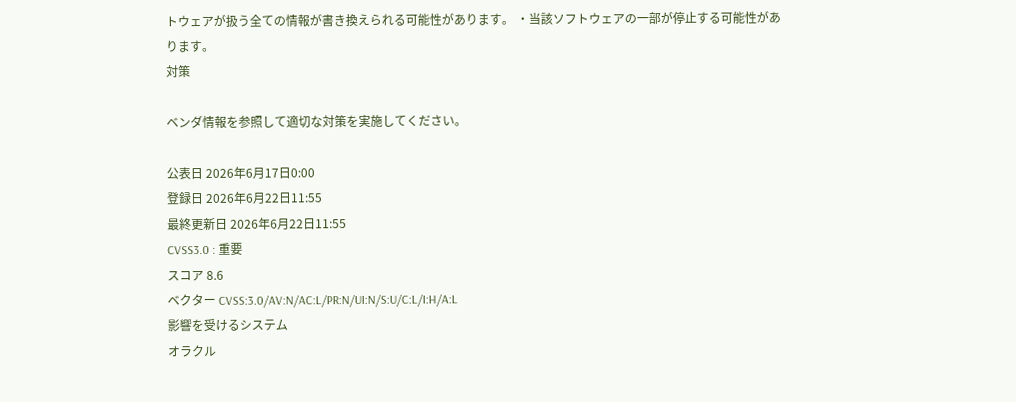トウェアが扱う全ての情報が書き換えられる可能性があります。 ・当該ソフトウェアの一部が停止する可能性があります。
対策

ベンダ情報を参照して適切な対策を実施してください。

公表日 2026年6月17日0:00
登録日 2026年6月22日11:55
最終更新日 2026年6月22日11:55
CVSS3.0 : 重要
スコア 8.6
ベクター CVSS:3.0/AV:N/AC:L/PR:N/UI:N/S:U/C:L/I:H/A:L
影響を受けるシステム
オラクル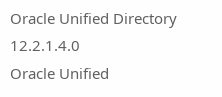Oracle Unified Directory 12.2.1.4.0
Oracle Unified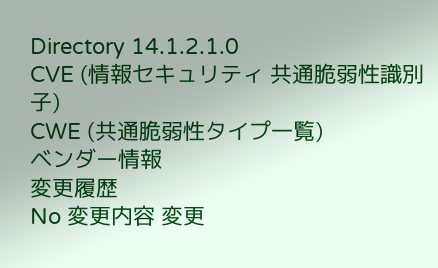Directory 14.1.2.1.0
CVE (情報セキュリティ 共通脆弱性識別子)
CWE (共通脆弱性タイプ一覧)
ベンダー情報
変更履歴
No 変更内容 変更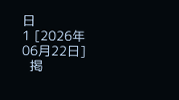日
1 [2026年06月22日]
  掲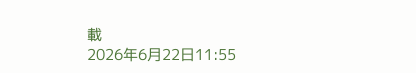載
2026年6月22日11:55